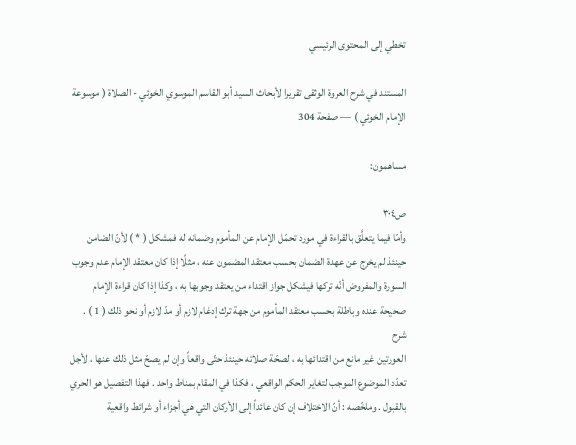تخطي إلى المحتوى الرئيسي

المستند في شرح العروة الوثقى تقريرا لأبحاث السيد أبو القاسم الموسوي الخوئي - الصلاة ( موسوعة الإمام الخوئي ) — صفحة 304

مساهمون:

ص٣٠٤
وأمّا فيما يتعلَّق بالقراءة في مورد تحمّل الإمام عن المأموم وضمانه له فمشكل ( * ) لأنّ الضامن حينئذ لم يخرج عن عهدة الضمان بحسب معتقد المضمون عنه ، مثلًا إذا كان معتقد الإمام عدم وجوب السورة والمفروض أنّه تركها فيشكل جواز اقتداء من يعتقد وجوبها به ، وكذا إذا كان قراءة الإمام صحيحة عنده وباطلة بحسب معتقد المأموم من جهة ترك إدغام لازم أو مدّ لازم أو نحو ذلك ( 1 ) .
شرح
العورتين غير مانع من اقتدائها به ، لصحّة صلاته حينئذ حتّى واقعاً وإن لم يصحّ مثل ذلك عنها ، لأجل تعدّد الموضوع الموجب لتغاير الحكم الواقعي ، فكذا في المقام بمناط واحد . فهذا التفصيل هو الحري بالقبول . وملخّصه : أنّ الاختلاف إن كان عائداً إلى الأركان التي هي أجزاء أو شرائط واقعية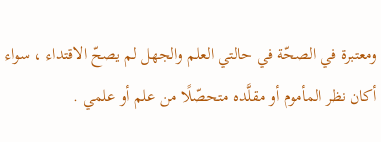ومعتبرة في الصحّة في حالتي العلم والجهل لم يصحّ الاقتداء ، سواء أكان نظر المأموم أو مقلَّده متحصّلًا من علم أو علمي .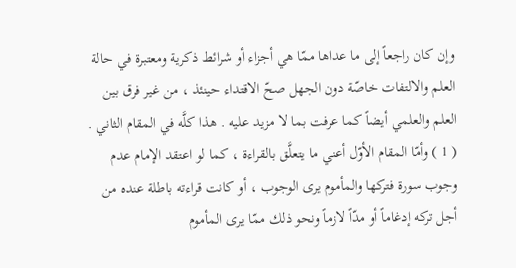وإن كان راجعاً إلى ما عداها ممّا هي أجزاء أو شرائط ذكرية ومعتبرة في حالة العلم والالتفات خاصّة دون الجهل صحّ الاقتداء حينئذ ، من غير فرق بين العلم والعلمي أيضاً كما عرفت بما لا مزيد عليه . هذا كلَّه في المقام الثاني . ( 1 ) وأمّا المقام الأوّل أعني ما يتعلَّق بالقراءة ، كما لو اعتقد الإمام عدم وجوب سورة فتركها والمأموم يرى الوجوب ، أو كانت قراءته باطلة عنده من أجل تركه إدغاماً أو مدّاً لازماً ونحو ذلك ممّا يرى المأموم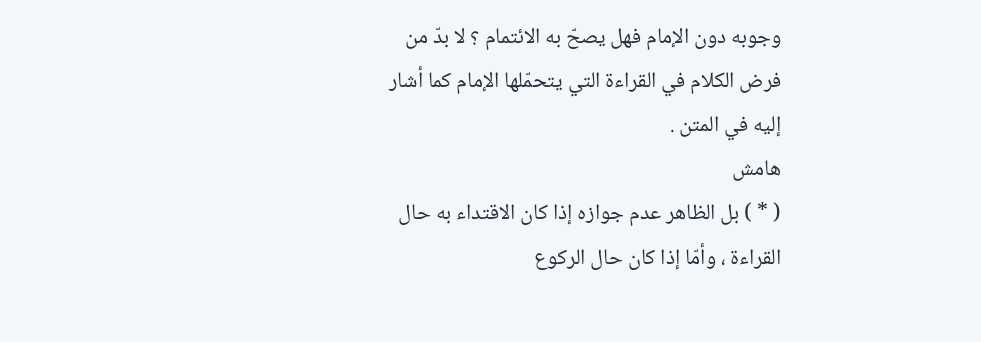وجوبه دون الإمام فهل يصحّ به الائتمام ؟ لا بدّ من فرض الكلام في القراءة التي يتحمّلها الإمام كما أشار إليه في المتن .
هامش
( * ) بل الظاهر عدم جوازه إذا كان الاقتداء به حال القراءة ، وأمّا إذا كان حال الركوع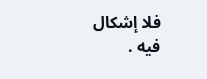فلا إشكال فيه .